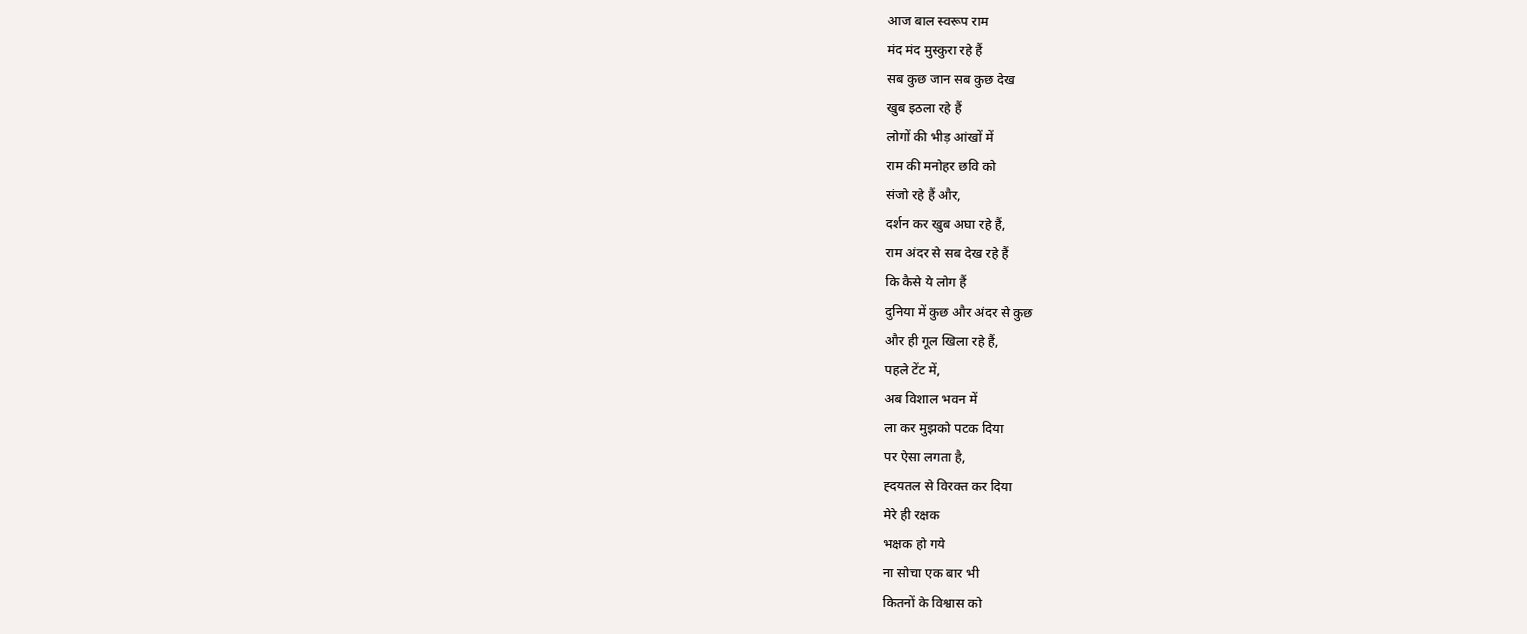आज बाल स्वरूप राम
मंद मंद मुस्कुरा रहे हैं
सब कुछ जान सब कुछ देख
खुब इठला रहे हैं
लोगों की भीड़ आंखों में
राम की मनोहर छवि को
संजो रहे हैं और,
दर्शन कर खुब अघा रहे हैं,
राम अंदर से सब देख रहे हैं
कि कैसे ये लोग हैं
दुनिया में कुछ और अंदर से कुछ
और ही गूल खिला रहे हैं,
पहले टेंट में,
अब विशाल भवन में
ला कर मुझको पटक दिया
पर ऐसा लगता है,
ह्दयतल से विरक्त कर दिया
मेरे ही रक्षक
भक्षक हो गये
ना सोचा एक बार भी
कितनों के विश्वास को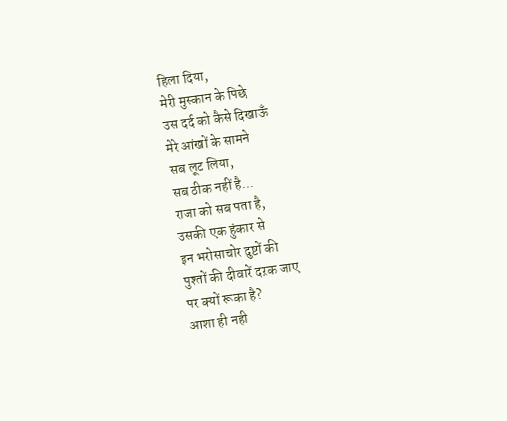हिला दिया,
मेरी मुस्कान के पिछे
उस दर्द को कैसे दिखाऊँ
मेरे आंखों के सामने
सब लूट लिया,
सब ठीक नहीं है...
राजा को सब पता है,
उसकी एक हुंकार से
इन भरोसाचोर दुष्टों की
पुश्तों की दीवारें दऱक जाए
पर क्यों रूका है?
आशा ही नही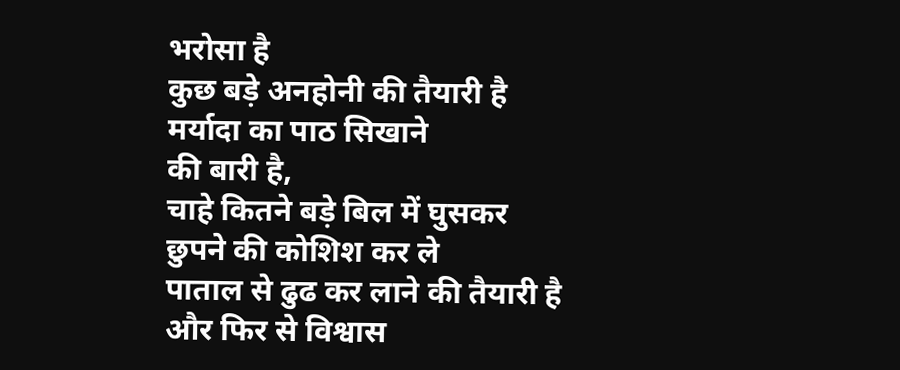भरोसा है
कुछ बड़े अनहोनी की तैयारी है
मर्यादा का पाठ सिखाने
की बारी है,
चाहे कितने बड़े बिल में घुसकर
छुपने की कोशिश कर ले
पाताल से ढुढ कर लाने की तैयारी है
और फिर से विश्वास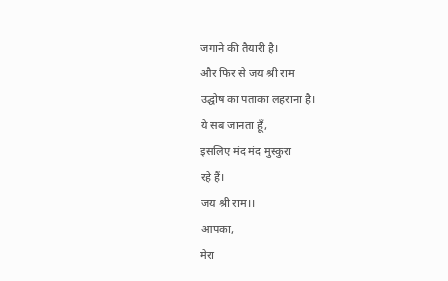जगाने की तैयारी है।
और फिर से जय श्री राम
उद्घोष का पताका लहराना है।
ये सब जानता हूँ,
इसलिए मंद मंद मुस्कुरा
रहे हैं।
जय श्री राम।।
आपका,
मेरा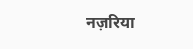नज़रिया